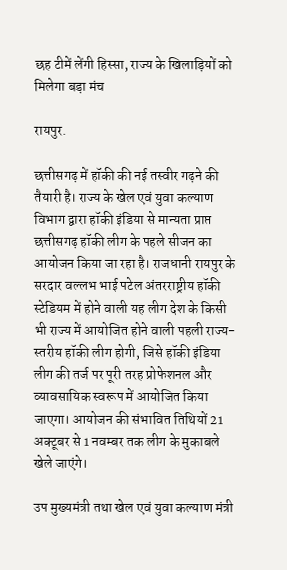छह टीमें लेंगी हिस्सा, राज्य के खिलाड़ियों को मिलेगा बड़ा मंच

रायपुर.

छत्तीसगढ़ में हॉकी की नई तस्वीर गढ़ने की तैयारी है। राज्य के खेल एवं युवा कल्याण विभाग द्वारा हॉकी इंडिया से मान्यता प्राप्त छत्तीसगढ़ हॉकी लीग के पहले सीजन का आयोजन किया जा रहा है। राजधानी रायपुर के सरदार वल्लभ भाई पटेल अंतरराष्ट्रीय हॉकी स्टेडियम में होने वाली यह लीग देश के किसी भी राज्य में आयोजित होने वाली पहली राज्य-स्तरीय हॉकी लीग होगी, जिसे हॉकी इंडिया लीग की तर्ज पर पूरी तरह प्रोफेशनल और व्यावसायिक स्वरूप में आयोजित किया जाएगा। आयोजन की संभावित तिथियों 21 अक्टूबर से 1 नवम्बर तक लीग के मुकाबले खेले जाएंगे।

उप मुख्यमंत्री तथा खेल एवं युवा कल्याण मंत्री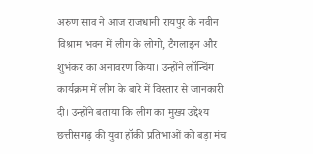अरुण साव ने आज राजधानी रायपुर के नवीन विश्राम भवन में लीग के लोगो, टैगलाइन और शुभंकर का अनावरण किया। उन्होंने लॉन्चिंग कार्यक्रम में लीग के बारे में विस्तार से जानकारी दी। उन्होंने बताया कि लीग का मुख्य उद्देश्य छत्तीसगढ़ की युवा हॉकी प्रतिभाओं को बड़ा मंच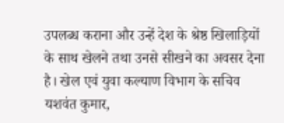उपलब्ध कराना और उन्हें देश के श्रेष्ठ खिलाड़ियों के साथ खेलने तथा उनसे सीखने का अवसर देना है। खेल एवं युवा कल्याण विभाग के सचिव  यशवंत कुमार,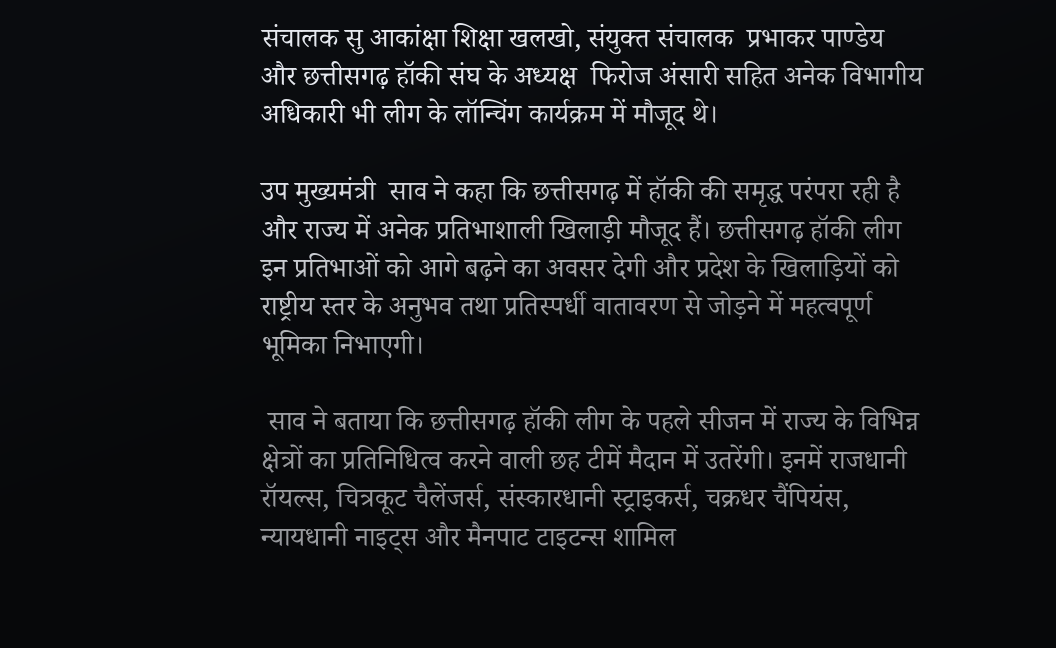संचालक सु आकांक्षा शिक्षा खलखो, संयुक्त संचालक  प्रभाकर पाण्डेय और छत्तीसगढ़ हॉकी संघ के अध्यक्ष  फिरोज अंसारी सहित अनेक विभागीय अधिकारी भी लीग के लॉन्चिंग कार्यक्रम में मौजूद थे।

उप मुख्यमंत्री  साव ने कहा कि छत्तीसगढ़ में हॉकी की समृद्ध परंपरा रही है और राज्य में अनेक प्रतिभाशाली खिलाड़ी मौजूद हैं। छत्तीसगढ़ हॉकी लीग इन प्रतिभाओं को आगे बढ़ने का अवसर देगी और प्रदेश के खिलाड़ियों को राष्ट्रीय स्तर के अनुभव तथा प्रतिस्पर्धी वातावरण से जोड़ने में महत्वपूर्ण भूमिका निभाएगी।

 साव ने बताया कि छत्तीसगढ़ हॉकी लीग के पहले सीजन में राज्य के विभिन्न क्षेत्रों का प्रतिनिधित्व करने वाली छह टीमें मैदान में उतरेंगी। इनमें राजधानी रॉयल्स, चित्रकूट चैलेंजर्स, संस्कारधानी स्ट्राइकर्स, चक्रधर चैंपियंस, न्यायधानी नाइट्स और मैनपाट टाइटन्स शामिल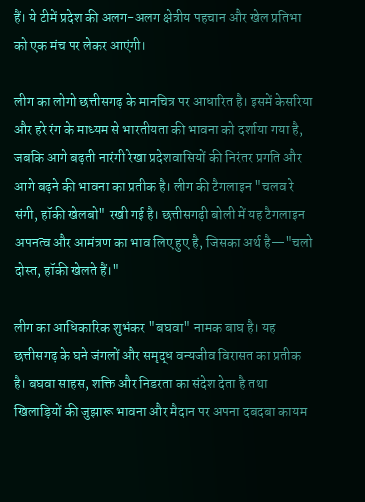हैं। ये टीमें प्रदेश की अलग-अलग क्षेत्रीय पहचान और खेल प्रतिभा को एक मंच पर लेकर आएंगी।

लीग का लोगो छत्तीसगढ़ के मानचित्र पर आधारित है। इसमें केसरिया और हरे रंग के माध्यम से भारतीयता की भावना को दर्शाया गया है, जबकि आगे बढ़ती नारंगी रेखा प्रदेशवासियों की निरंतर प्रगति और आगे बढ़ने की भावना का प्रतीक है। लीग की टैगलाइन "चलव रे संगी, हॉकी खेलबो" रखी गई है। छत्तीसगढ़ी बोली में यह टैगलाइन अपनत्व और आमंत्रण का भाव लिए हुए है, जिसका अर्थ है—"चलो दोस्त, हॉकी खेलते हैं।"

लीग का आधिकारिक शुभंकर "बघवा" नामक बाघ है। यह छत्तीसगढ़ के घने जंगलों और समृद्ध वन्यजीव विरासत का प्रतीक है। बघवा साहस, शक्ति और निडरता का संदेश देता है तथा खिलाड़ियों की जुझारू भावना और मैदान पर अपना दबदबा कायम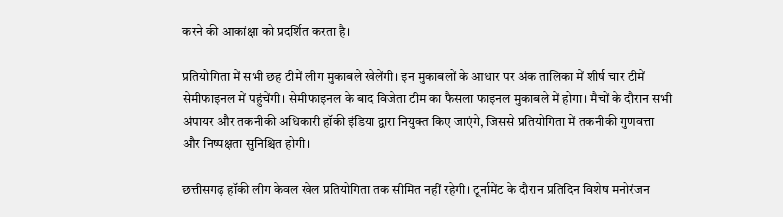करने की आकांक्षा को प्रदर्शित करता है।

प्रतियोगिता में सभी छह टीमें लीग मुकाबले खेलेंगी। इन मुकाबलों के आधार पर अंक तालिका में शीर्ष चार टीमें सेमीफाइनल में पहुंचेंगी। सेमीफाइनल के बाद विजेता टीम का फैसला फाइनल मुकाबले में होगा। मैचों के दौरान सभी अंपायर और तकनीकी अधिकारी हॉकी इंडिया द्वारा नियुक्त किए जाएंगे, जिससे प्रतियोगिता में तकनीकी गुणवत्ता और निष्पक्षता सुनिश्चित होगी।

छत्तीसगढ़ हॉकी लीग केवल खेल प्रतियोगिता तक सीमित नहीं रहेगी। टूर्नामेंट के दौरान प्रतिदिन विशेष मनोरंजन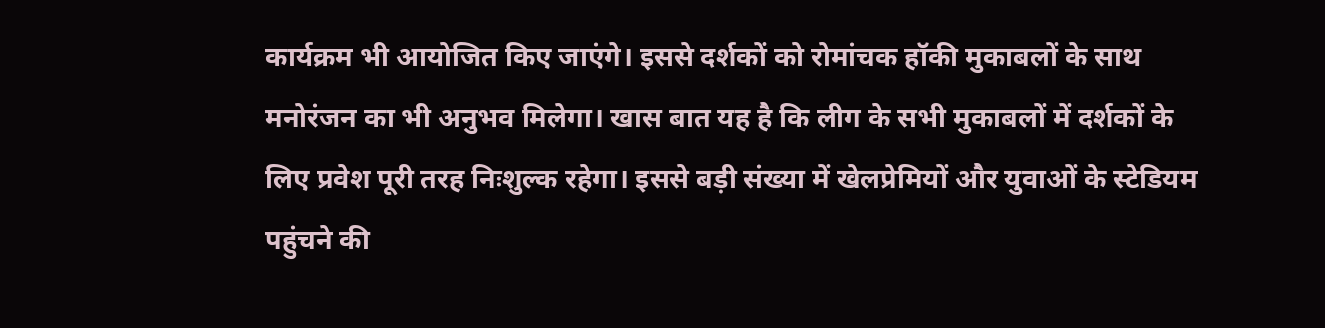कार्यक्रम भी आयोजित किए जाएंगे। इससे दर्शकों को रोमांचक हॉकी मुकाबलों के साथ मनोरंजन का भी अनुभव मिलेगा। खास बात यह है कि लीग के सभी मुकाबलों में दर्शकों के लिए प्रवेश पूरी तरह निःशुल्क रहेगा। इससे बड़ी संख्या में खेलप्रेमियों और युवाओं के स्टेडियम पहुंचने की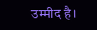उम्मीद है।